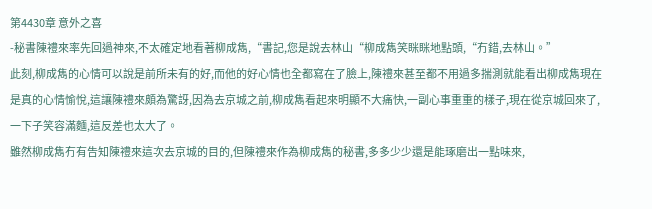第4430章 意外之喜
-秘書陳禮來率先回過神來,不太確定地看著柳成雋,“書記,您是說去林山“柳成雋笑眯眯地點頭,“冇錯,去林山。”
此刻,柳成雋的心情可以說是前所未有的好,而他的好心情也全都寫在了臉上,陳禮來甚至都不用過多揣測就能看出柳成雋現在是真的心情愉悅,這讓陳禮來頗為驚訝,因為去京城之前,柳成雋看起來明顯不大痛快,一副心事重重的樣子,現在從京城回來了,一下子笑容滿麵,這反差也太大了。
雖然柳成雋冇有告知陳禮來這次去京城的目的,但陳禮來作為柳成雋的秘書,多多少少還是能琢磨出一點味來,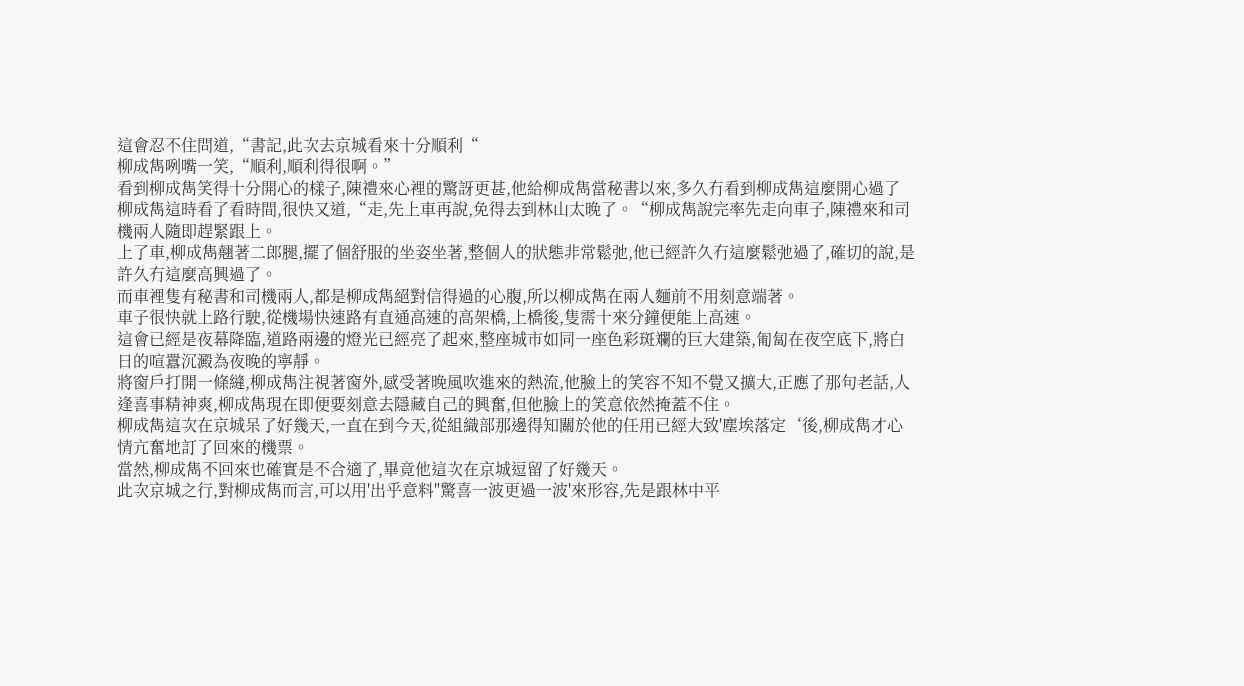這會忍不住問道,“書記,此次去京城看來十分順利“
柳成雋咧嘴一笑,“順利,順利得很啊。”
看到柳成雋笑得十分開心的樣子,陳禮來心裡的驚訝更甚,他給柳成雋當秘書以來,多久冇看到柳成雋這麼開心過了
柳成雋這時看了看時間,很快又道,“走,先上車再說,免得去到林山太晚了。“柳成雋說完率先走向車子,陳禮來和司機兩人隨即趕緊跟上。
上了車,柳成雋翹著二郎腿,擺了個舒服的坐姿坐著,整個人的狀態非常鬆弛,他已經許久冇這麼鬆弛過了,確切的說,是許久冇這麼高興過了。
而車裡隻有秘書和司機兩人,都是柳成雋絕對信得過的心腹,所以柳成雋在兩人麵前不用刻意端著。
車子很快就上路行駛,從機場快速路有直通高速的高架橋,上橋後,隻需十來分鐘便能上高速。
這會已經是夜幕降臨,道路兩邊的燈光已經亮了起來,整座城市如同一座色彩斑斕的巨大建築,匍匐在夜空底下,將白日的喧囂沉澱為夜晚的寧靜。
將窗戶打開一條縫,柳成雋注視著窗外,感受著晚風吹進來的熱流,他臉上的笑容不知不覺又擴大,正應了那句老話,人逢喜事精神爽,柳成雋現在即便要刻意去隱藏自己的興奮,但他臉上的笑意依然掩蓋不住。
柳成雋這次在京城呆了好幾天,一直在到今天,從組織部那邊得知關於他的任用已經大致'塵埃落定‘後,柳成雋才心情亢奮地訂了回來的機票。
當然,柳成雋不回來也確實是不合適了,畢竟他這次在京城逗留了好幾天。
此次京城之行,對柳成雋而言,可以用'出乎意料"驚喜一波更過一波'來形容,先是跟林中平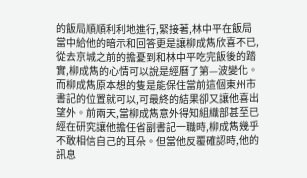的飯局順順利利地進行,緊接著,林中平在飯局當中給他的暗示和回答更是讓柳成雋欣喜不已,從去京城之前的擔憂到和林中平吃完飯後的踏實,柳成雋的心情可以說是經曆了第—波變化。
而柳成雋原本想的隻是能保住當前這個東州市書記的位置就可以,可最終的結果卻又讓他喜出望外。前兩天,當柳成雋意外得知組織部甚至已經在研究讓他擔任省副書記一職時,柳成雋幾乎不敢相信自己的耳朵。但當他反覆確認時,他的訊息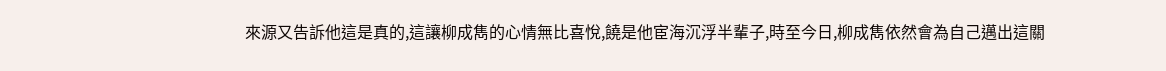來源又告訴他這是真的,這讓柳成雋的心情無比喜悅,饒是他宦海沉浮半輩子,時至今日,柳成雋依然會為自己邁出這關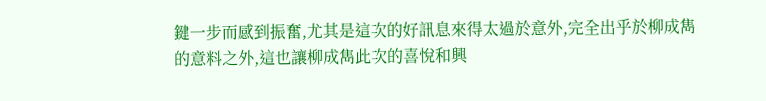鍵一步而感到振奮,尤其是這次的好訊息來得太過於意外,完全出乎於柳成雋的意料之外,這也讓柳成雋此次的喜悅和興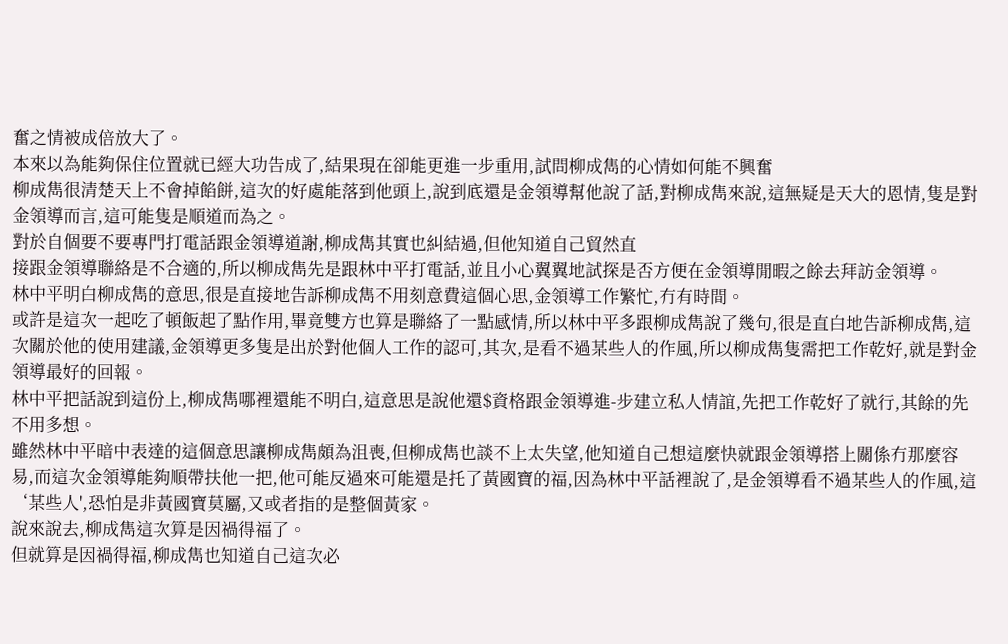奮之情被成倍放大了。
本來以為能夠保住位置就已經大功告成了,結果現在卻能更進一步重用,試問柳成雋的心情如何能不興奮
柳成雋很清楚天上不會掉餡餅,這次的好處能落到他頭上,說到底還是金領導幫他說了話,對柳成雋來說,這無疑是天大的恩情,隻是對金領導而言,這可能隻是順道而為之。
對於自個要不要專門打電話跟金領導道謝,柳成雋其實也糾結過,但他知道自己貿然直
接跟金領導聯絡是不合適的,所以柳成雋先是跟林中平打電話,並且小心翼翼地試探是否方便在金領導閒暇之餘去拜訪金領導。
林中平明白柳成雋的意思,很是直接地告訴柳成雋不用刻意費這個心思,金領導工作繁忙,冇有時間。
或許是這次一起吃了頓飯起了點作用,畢竟雙方也算是聯絡了一點感情,所以林中平多跟柳成雋說了幾句,很是直白地告訴柳成雋,這次關於他的使用建議,金領導更多隻是出於對他個人工作的認可,其次,是看不過某些人的作風,所以柳成雋隻需把工作乾好,就是對金領導最好的回報。
林中平把話說到這份上,柳成雋哪裡還能不明白,這意思是說他還$資格跟金領導進-步建立私人情誼,先把工作乾好了就行,其餘的先不用多想。
雖然林中平暗中表達的這個意思讓柳成雋頗為沮喪,但柳成雋也談不上太失望,他知道自己想這麼快就跟金領導搭上關係冇那麼容易,而這次金領導能夠順帶扶他一把,他可能反過來可能還是托了黃國寶的福,因為林中平話裡說了,是金領導看不過某些人的作風,這‘某些人',恐怕是非黃國寶莫屬,又或者指的是整個黃家。
說來說去,柳成雋這次算是因禍得福了。
但就算是因禍得福,柳成雋也知道自己這次必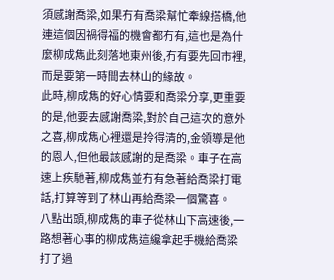須感謝喬梁,如果冇有喬梁幫忙牽線搭橋,他連這個因禍得福的機會都冇有,這也是為什麼柳成雋此刻落地東州後,冇有要先回市裡,而是要第一時間去林山的緣故。
此時,柳成雋的好心情要和喬梁分享,更重要的是,他要去感謝喬梁,對於自己這次的意外之喜,柳成雋心裡還是拎得清的,金領導是他的恩人,但他最該感謝的是喬梁。車子在高速上疾馳著,柳成雋並冇有急著給喬梁打電話,打算等到了林山再給喬梁一個驚喜。
八點出頭,柳成雋的車子從林山下高速後,一路想著心事的柳成雋這纔拿起手機給喬梁打了過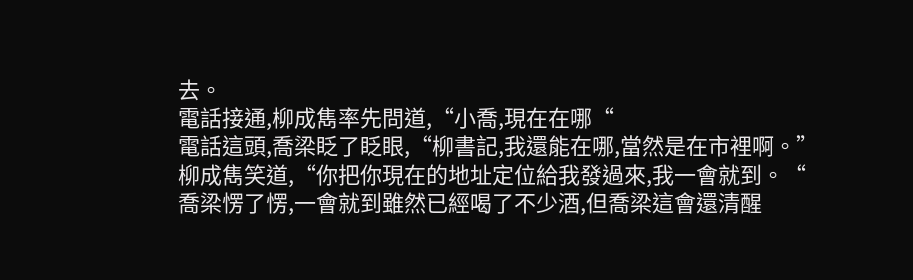去。
電話接通,柳成雋率先問道,“小喬,現在在哪“
電話這頭,喬梁眨了眨眼,“柳書記,我還能在哪,當然是在市裡啊。”
柳成雋笑道,“你把你現在的地址定位給我發過來,我一會就到。“
喬梁愣了愣,一會就到雖然已經喝了不少酒,但喬梁這會還清醒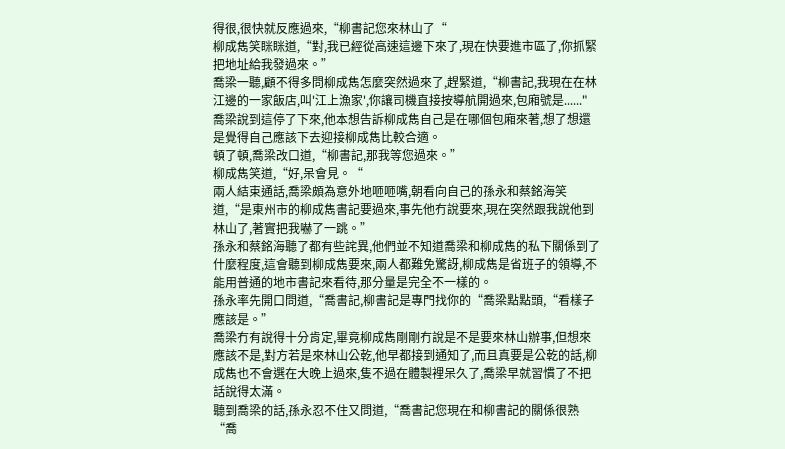得很,很快就反應過來,“柳書記您來林山了“
柳成雋笑眯眯道,“對,我已經從高速這邊下來了,現在快要進市區了,你抓緊把地址給我發過來。”
喬梁一聽,顧不得多問柳成雋怎麼突然過來了,趕緊道,“柳書記,我現在在林江邊的一家飯店,叫'江上漁家',你讓司機直接按導航開過來,包廂號是......"
喬梁說到這停了下來,他本想告訴柳成雋自己是在哪個包廂來著,想了想還是覺得自己應該下去迎接柳成雋比較合適。
頓了頓,喬梁改口道,“柳書記,那我等您過來。”
柳成雋笑道,“好,呆會見。“
兩人結束通話,喬梁頗為意外地咂咂嘴,朝看向自己的孫永和蔡銘海笑道,“是東州市的柳成雋書記要過來,事先他冇說要來,現在突然跟我說他到林山了,著實把我嚇了一跳。”
孫永和蔡銘海聽了都有些詫異,他們並不知道喬梁和柳成雋的私下關係到了什麼程度,這會聽到柳成雋要來,兩人都難免驚訝,柳成雋是省班子的領導,不能用普通的地市書記來看待,那分量是完全不一樣的。
孫永率先開口問道,“喬書記,柳書記是專門找你的“喬梁點點頭,“看樣子應該是。”
喬梁冇有說得十分肯定,畢竟柳成雋剛剛冇說是不是要來林山辦事,但想來應該不是,對方若是來林山公乾,他早都接到通知了,而且真要是公乾的話,柳成雋也不會選在大晚上過來,隻不過在體製裡呆久了,喬梁早就習慣了不把話說得太滿。
聽到喬梁的話,孫永忍不住又問道,“喬書記您現在和柳書記的關係很熟“喬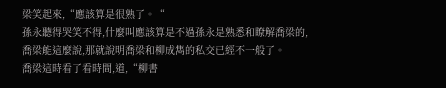梁笑起來,“應該算是很熟了。“
孫永聽得哭笑不得,什麼叫應該算是不過孫永是熟悉和瞭解喬梁的,喬梁能這麼說,那就說明喬梁和柳成雋的私交已經不一般了。
喬梁這時看了看時間,道,“柳書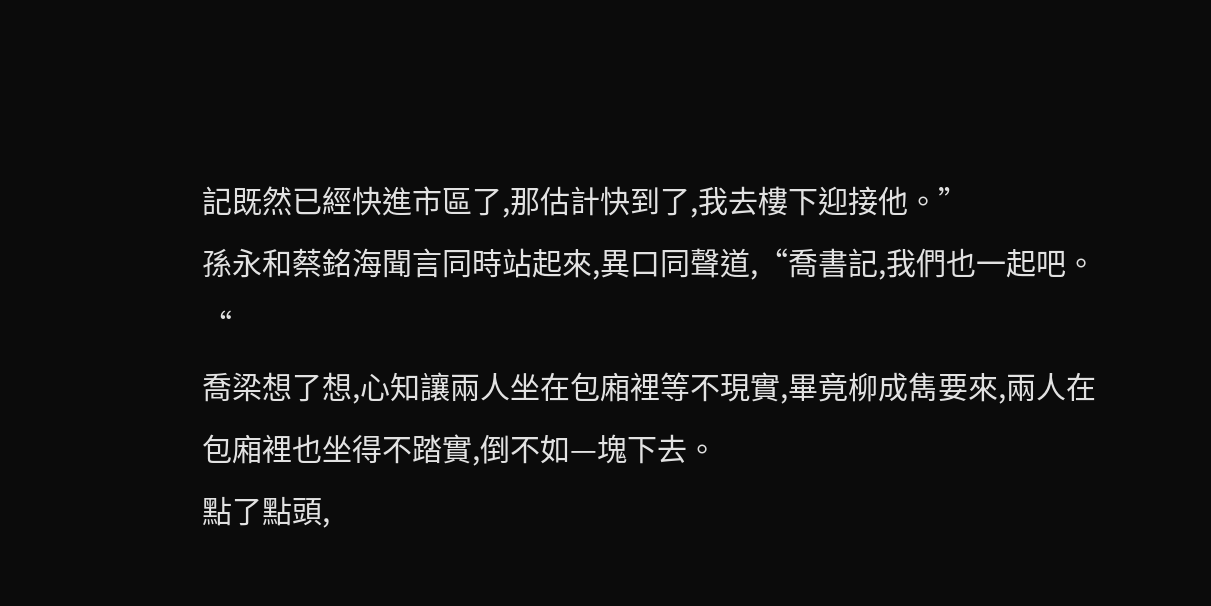記既然已經快進市區了,那估計快到了,我去樓下迎接他。”
孫永和蔡銘海聞言同時站起來,異口同聲道,“喬書記,我們也一起吧。“
喬梁想了想,心知讓兩人坐在包廂裡等不現實,畢竟柳成雋要來,兩人在包廂裡也坐得不踏實,倒不如—塊下去。
點了點頭,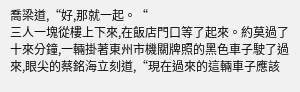喬梁道,“好,那就一起。“
三人一塊從樓上下來,在飯店門口等了起來。約莫過了十來分鐘,一輛掛著東州市機關牌照的黑色車子駛了過來,眼尖的蔡銘海立刻道,“現在過來的這輛車子應該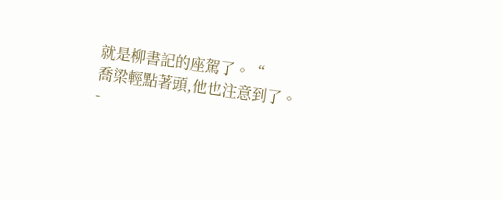就是柳書記的座駕了。“
喬梁輕點著頭,他也注意到了。-